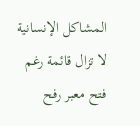المشاكل الإنسانية لا تزال قائمة رغم فتح معبر رفح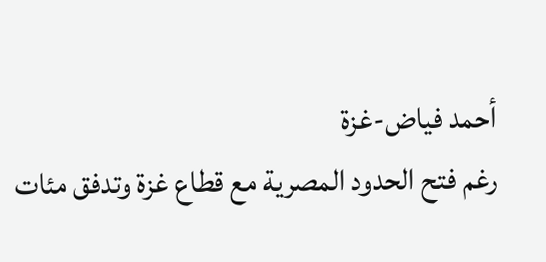أحمد فياض-غزة
رغم فتح الحدود المصرية مع قطاع غزة وتدفق مئات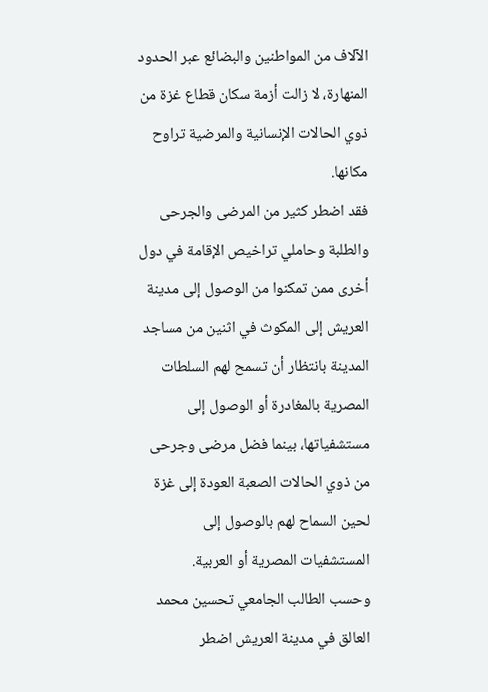الآلاف من المواطنين والبضائع عبر الحدود المنهارة، لا زالت أزمة سكان قطاع غزة من ذوي الحالات الإنسانية والمرضية تراوح مكانها.
فقد اضطر كثير من المرضى والجرحى والطلبة وحاملي تراخيص الإقامة في دول أخرى ممن تمكنوا من الوصول إلى مدينة العريش إلى المكوث في اثنين من مساجد المدينة بانتظار أن تسمح لهم السلطات المصرية بالمغادرة أو الوصول إلى مستشفياتها، بينما فضل مرضى وجرحى من ذوي الحالات الصعبة العودة إلى غزة لحين السماح لهم بالوصول إلى المستشفيات المصرية أو العربية.
وحسب الطالب الجامعي تحسين محمد العالق في مدينة العريش اضطر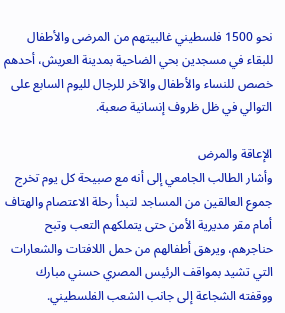نحو 1500 فلسطيني غالبيتهم من المرضى والأطفال للبقاء في مسجدين بحي الضاحية بمدينة العريش، أحدهم خصص للنساء والأطفال والآخر للرجال لليوم السابع على التوالي في ظل ظروف إنسانية صعبة.

الإعاقة والمرض
وأشار الطالب الجامعي إلى أنه مع صبيحة كل يوم تخرج جموع العالقين من المساجد لتبدأ رحلة الاعتصام والهتاف أمام مقر مديرية الأمن حتى يتملكهم التعب وتبح حناجرهم، ويرهق أطفالهم من حمل اللافتات والشعارات التي تشيد بمواقف الرئيس المصري حسني مبارك ووقفته الشجاعة إلى جانب الشعب الفلسطيني.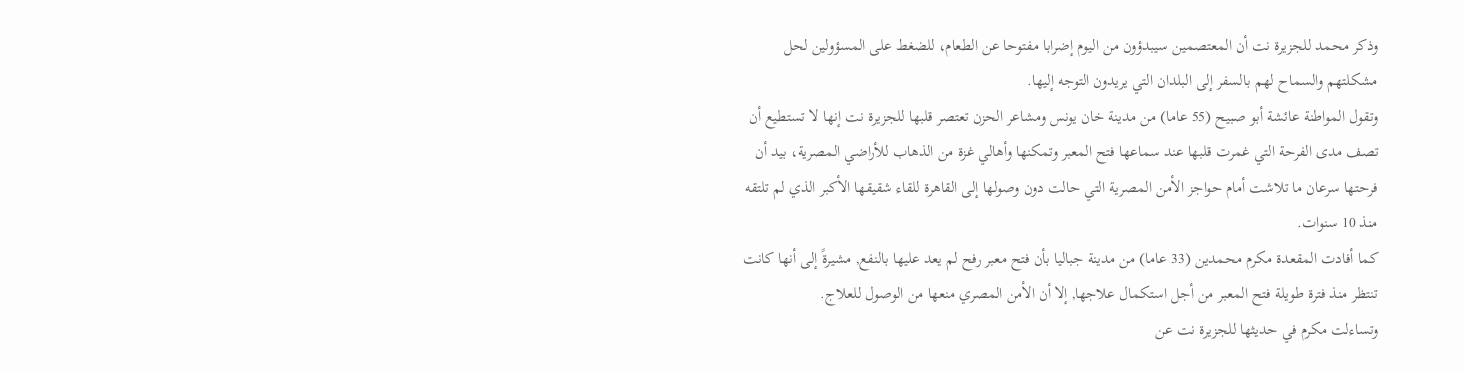وذكر محمد للجزيرة نت أن المعتصمين سيبدؤون من اليوم إضرابا مفتوحا عن الطعام، للضغط على المسؤولين لحل مشكلتهم والسماح لهم بالسفر إلى البلدان التي يريدون التوجه إليها.
وتقول المواطنة عائشة أبو صبيح (55 عاما) من مدينة خان يونس ومشاعر الحزن تعتصر قلبها للجزيرة نت إنها لا تستطيع أن تصف مدى الفرحة التي غمرت قلبها عند سماعها فتح المعبر وتمكنها وأهالي غزة من الذهاب للأراضي المصرية، بيد أن فرحتها سرعان ما تلاشت أمام حواجز الأمن المصرية التي حالت دون وصولها إلى القاهرة للقاء شقيقها الأكبر الذي لم تلتقه منذ 10 سنوات.
كما أفادت المقعدة مكرم محمدين (33 عاما) من مدينة جباليا بأن فتح معبر رفح لم يعد عليها بالنفع, مشيرةً إلى أنها كانت تنتظر منذ فترة طويلة فتح المعبر من أجل استكمال علاجها, إلا أن الأمن المصري منعها من الوصول للعلاج.
وتساءلت مكرم في حديثها للجزيرة نت عن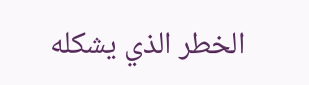الخطر الذي يشكله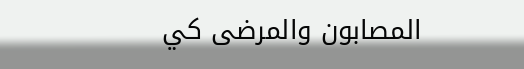المصابون والمرضى كي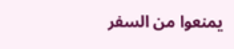يمنعوا من السفر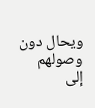ويحال دون وصولهم إلى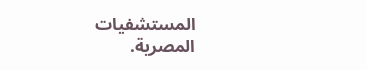المستشفيات المصرية.